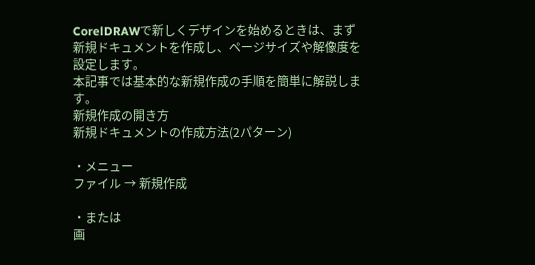CorelDRAWで新しくデザインを始めるときは、まず新規ドキュメントを作成し、ページサイズや解像度を設定します。
本記事では基本的な新規作成の手順を簡単に解説します。
新規作成の開き方
新規ドキュメントの作成方法(2パターン)

・メニュー
ファイル → 新規作成

・または
画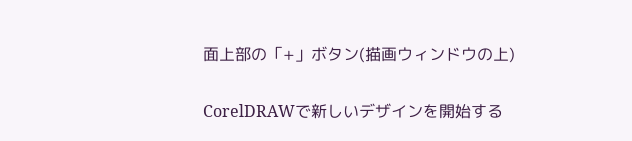面上部の「+」ボタン(描画ウィンドウの上)

CorelDRAWで新しいデザインを開始する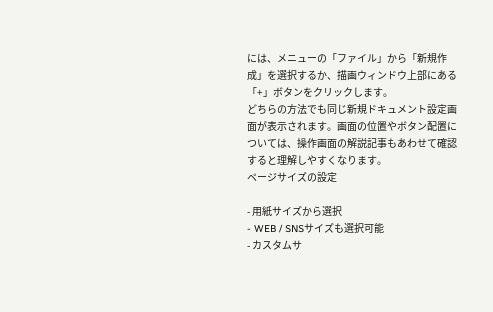には、メニューの「ファイル」から「新規作成」を選択するか、描画ウィンドウ上部にある「+」ボタンをクリックします。
どちらの方法でも同じ新規ドキュメント設定画面が表示されます。画面の位置やボタン配置については、操作画面の解説記事もあわせて確認すると理解しやすくなります。
ページサイズの設定

- 用紙サイズから選択
- WEB / SNSサイズも選択可能
- カスタムサ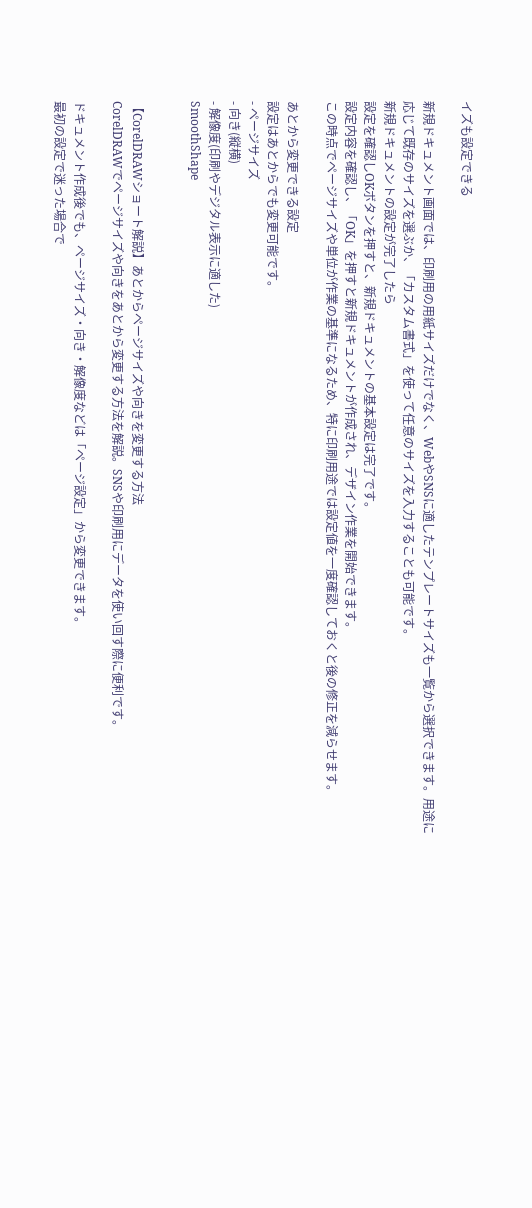イズも設定できる

新規ドキュメント画面では、印刷用の用紙サイズだけでなく、WebやSNSに適したテンプレートサイズも一覧から選択できます。用途に応じて既存のサイズを選ぶか、「カスタム書式」を使って任意のサイズを入力することも可能です。
新規ドキュメントの設定が完了したら
設定を確認しOKボタンを押すと、新規ドキュメントの基本設定は完了です。
設定内容を確認し、「OK」を押すと新規ドキュメントが作成され、デザイン作業を開始できます。
この時点でページサイズや単位が作業の基準になるため、特に印刷用途では設定値を一度確認しておくと後の修正を減らせます。

あとから変更できる設定
設定はあとからでも変更可能です。
- ページサイズ
- 向き(縦横)
- 解像度(印刷やデジタル表示に適した)
SmoothShape


【CorelDRAWショート解説】あとからページサイズや向きを変更する方法
CorelDRAWでページサイズや向きをあとから変更する方法を解説。SNSや印刷用にデータを使い回す際に便利です。

ドキュメント作成後でも、ページサイズ・向き・解像度などは「ページ設定」から変更できます。
最初の設定で迷った場合で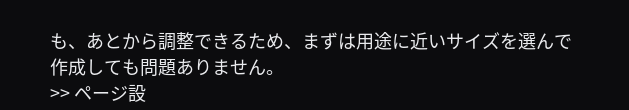も、あとから調整できるため、まずは用途に近いサイズを選んで作成しても問題ありません。
>> ページ設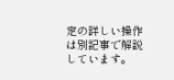定の詳しい操作は別記事で解説しています。